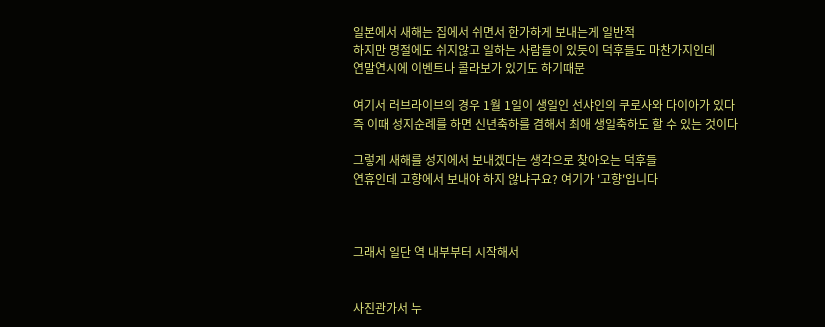일본에서 새해는 집에서 쉬면서 한가하게 보내는게 일반적
하지만 명절에도 쉬지않고 일하는 사람들이 있듯이 덕후들도 마찬가지인데
연말연시에 이벤트나 콜라보가 있기도 하기때문

여기서 러브라이브의 경우 1월 1일이 생일인 선샤인의 쿠로사와 다이아가 있다
즉 이때 성지순례를 하면 신년축하를 겸해서 최애 생일축하도 할 수 있는 것이다

그렇게 새해를 성지에서 보내겠다는 생각으로 찾아오는 덕후들
연휴인데 고향에서 보내야 하지 않냐구요? 여기가 '고향'입니다



그래서 일단 역 내부부터 시작해서


사진관가서 누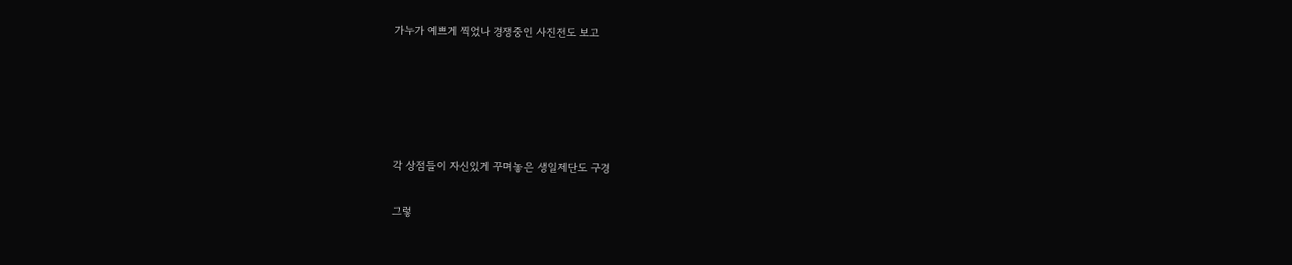가누가 예쁘게 찍었나 경쟁중인 사진전도 보고








각 상점들이 자신있게 꾸며놓은 생일제단도 구경


그렇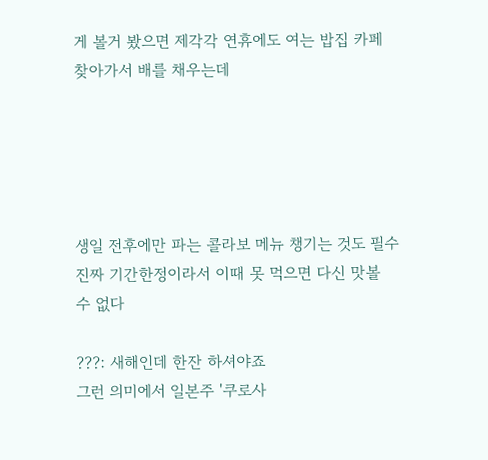게 볼거 봤으면 제각각 연휴에도 여는 밥집 카페 찾아가서 배를 채우는데





생일 전후에만 파는 콜라보 메뉴 챙기는 것도 필수
진짜 기간한정이라서 이때 못 먹으면 다신 맛볼 수 없다

???: 새해인데 한잔 하셔야죠
그런 의미에서 일본주 '쿠로사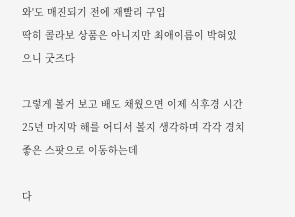와'도 매진되기 전에 재빨리 구입
딱히 콜라보 상품은 아니지만 최애이름이 박혀있으니 굿즈다

그렇게 볼거 보고 배도 채웠으면 이제 식후경 시간
25년 마지막 해를 어디서 볼지 생각하며 각각 경치좋은 스팟으로 이동하는데

다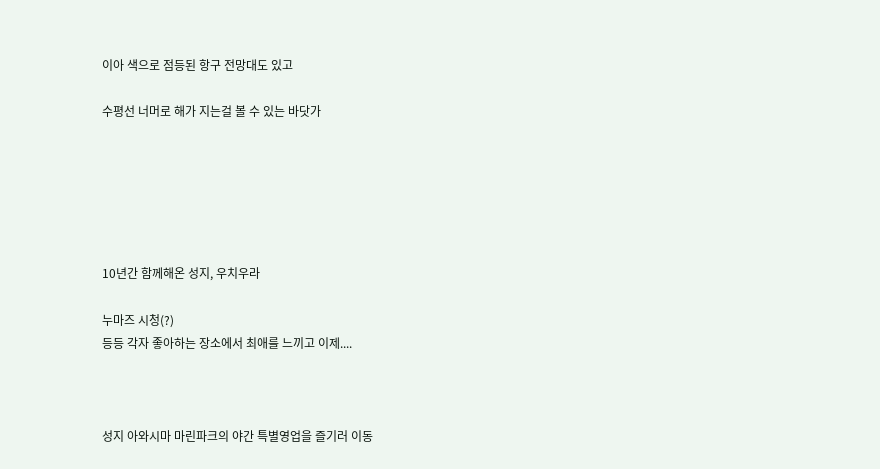이아 색으로 점등된 항구 전망대도 있고

수평선 너머로 해가 지는걸 볼 수 있는 바닷가






10년간 함께해온 성지, 우치우라

누마즈 시청(?)
등등 각자 좋아하는 장소에서 최애를 느끼고 이제....



성지 아와시마 마린파크의 야간 특별영업을 즐기러 이동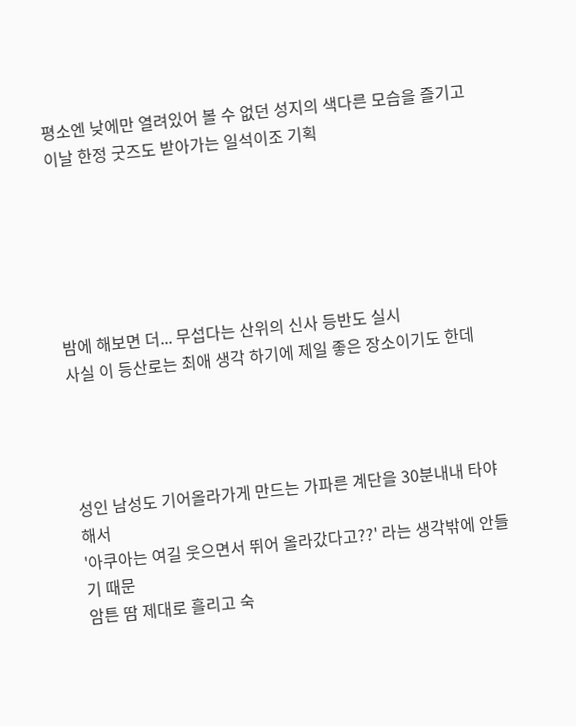평소엔 낮에만 열려있어 볼 수 없던 성지의 색다른 모습을 즐기고
이날 한정 굿즈도 받아가는 일석이조 기획






밤에 해보면 더... 무섭다는 산위의 신사 등반도 실시
사실 이 등산로는 최애 생각 하기에 제일 좋은 장소이기도 한데




성인 남성도 기어올라가게 만드는 가파른 계단을 30분내내 타야해서
'아쿠아는 여길 웃으면서 뛰어 올라갔다고??' 라는 생각밖에 안들기 때문
암튼 땀 제대로 흘리고 숙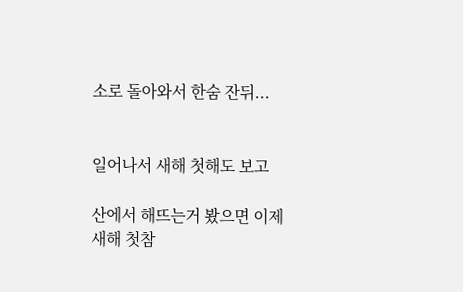소로 돌아와서 한숨 잔뒤...


일어나서 새해 첫해도 보고

산에서 해뜨는거 봤으면 이제 새해 첫참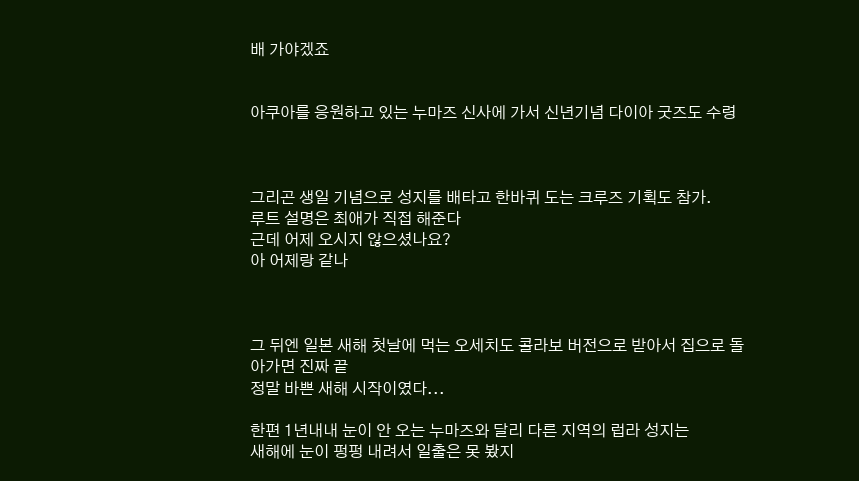배 가야겠죠


아쿠아를 응원하고 있는 누마즈 신사에 가서 신년기념 다이아 굿즈도 수령



그리곤 생일 기념으로 성지를 배타고 한바퀴 도는 크루즈 기획도 참가.
루트 설명은 최애가 직접 해준다
근데 어제 오시지 않으셨나요?
아 어제랑 같나



그 뒤엔 일본 새해 첫날에 먹는 오세치도 콜라보 버전으로 받아서 집으로 돌아가면 진짜 끝
정말 바쁜 새해 시작이였다...

한편 1년내내 눈이 안 오는 누마즈와 달리 다른 지역의 럽라 성지는
새해에 눈이 펑펑 내려서 일출은 못 봤지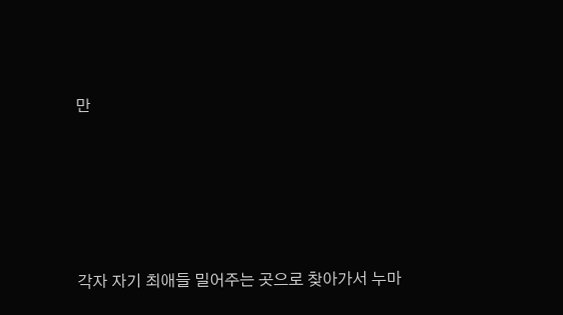만








각자 자기 최애들 밀어주는 곳으로 찾아가서 누마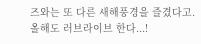즈와는 또 다른 새해풍경을 즐겼다고.
올해도 러브라이브 한다...!